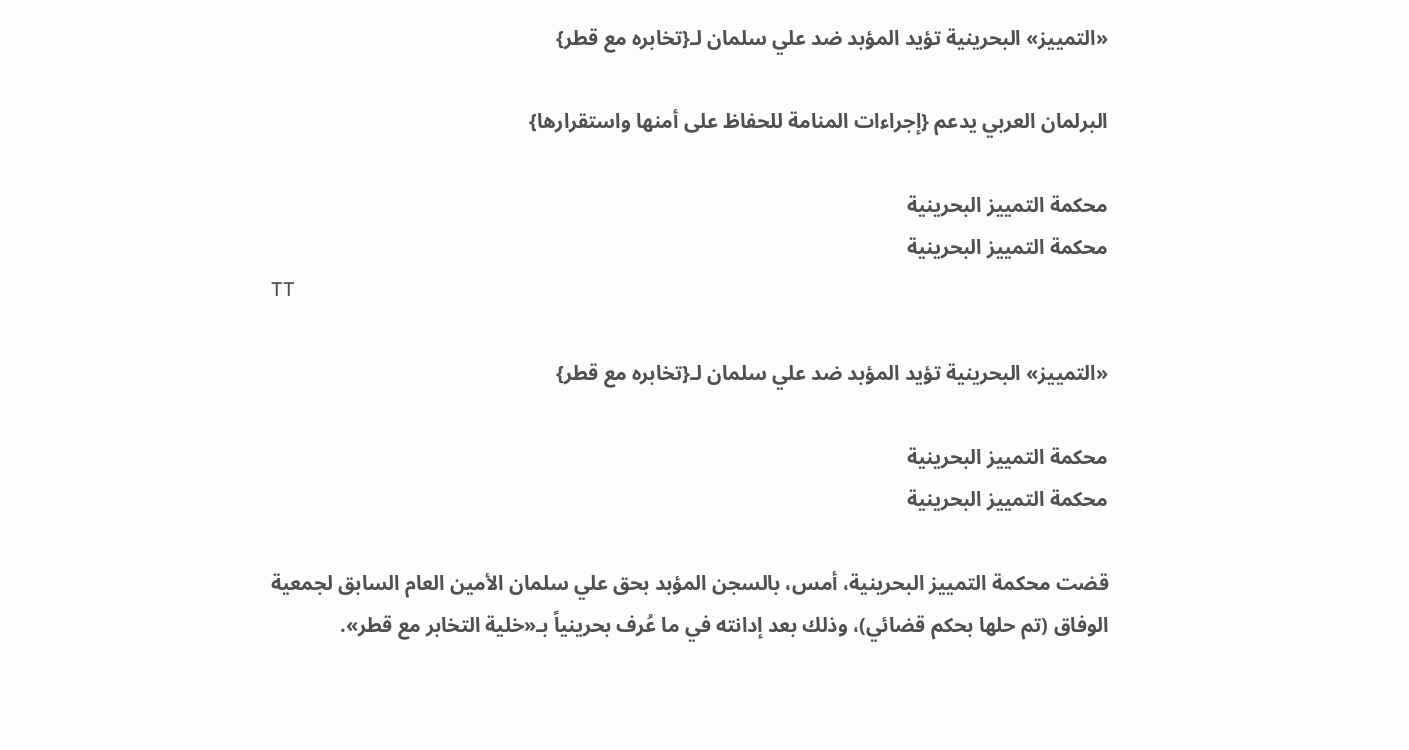«التمييز» البحرينية تؤيد المؤبد ضد علي سلمان لـ{تخابره مع قطر}

البرلمان العربي يدعم {إجراءات المنامة للحفاظ على أمنها واستقرارها}

محكمة التمييز البحرينية
محكمة التمييز البحرينية
TT

«التمييز» البحرينية تؤيد المؤبد ضد علي سلمان لـ{تخابره مع قطر}

محكمة التمييز البحرينية
محكمة التمييز البحرينية

قضت محكمة التمييز البحرينية، أمس، بالسجن المؤبد بحق علي سلمان الأمين العام السابق لجمعية الوفاق (تم حلها بحكم قضائي)، وذلك بعد إدانته في ما عُرف بحرينياً بـ«خلية التخابر مع قطر».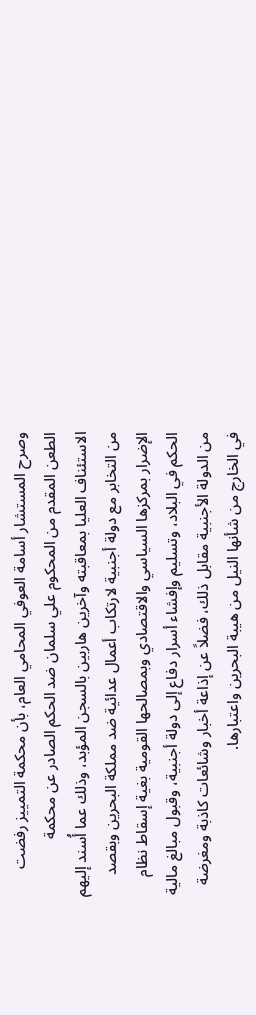وصرح المستشار أسامة العوفي المحامي العام، بأن محكمة التمييز رفضت الطعن المقدم من المحكوم علي سلمان ضد الحكم الصادر عن محكمة الاستئناف العليا بمعاقبته وآخرين هاربين بالسجن المؤبد، وذلك عما أُسند إليهم من التخابر مع دولة أجنبية لارتكاب أعمال عدائية ضد مملكة البحرين وبقصد الإضرار بمركزها السياسي والاقتصادي وبمصالحها القومية بغية إسقاط نظام الحكم في البلاد، وتسليم وإفشاء أسرار دفاع إلى دولة أجنبية، وقبول مبالغ مالية من الدولة الأجنبية مقابل ذلك، فضلاً عن إذاعة أخبار وشائعات كاذبة ومغرضة في الخارج من شأنها النيل من هيبة البحرين واعتبارها.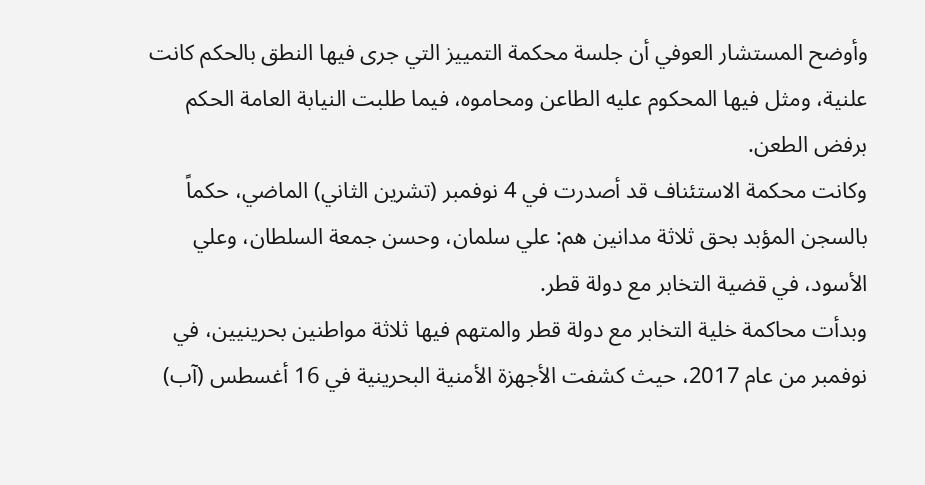وأوضح المستشار العوفي أن جلسة محكمة التمييز التي جرى فيها النطق بالحكم كانت علنية، ومثل فيها المحكوم عليه الطاعن ومحاموه، فيما طلبت النيابة العامة الحكم برفض الطعن.
وكانت محكمة الاستئناف قد أصدرت في 4 نوفمبر (تشرين الثاني) الماضي، حكماً بالسجن المؤبد بحق ثلاثة مدانين هم: علي سلمان، وحسن جمعة السلطان، وعلي الأسود، في قضية التخابر مع دولة قطر.
وبدأت محاكمة خلية التخابر مع دولة قطر والمتهم فيها ثلاثة مواطنين بحرينيين، في نوفمبر من عام 2017، حيث كشفت الأجهزة الأمنية البحرينية في 16 أغسطس (آب)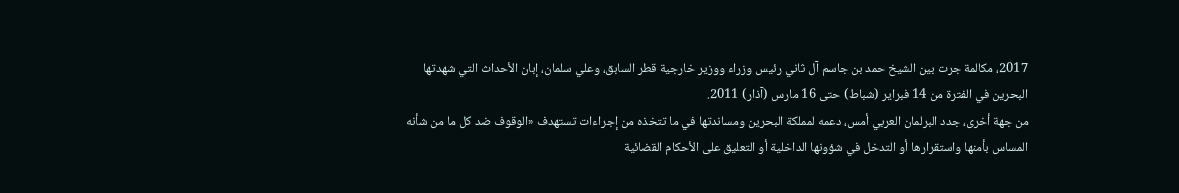2017، مكالمة جرت بين الشيخ حمد بن جاسم آل ثاني رئيس وزراء ووزير خارجية قطر السابق، وعلي سلمان، إبان الأحداث التي شهدتها البحرين في الفترة من 14 فبراير (شباط) حتى 16 مارس (آذار) 2011.
من جهة أخرى، جدد البرلمان العربي أمس، دعمه لمملكة البحرين ومساندتها في ما تتخذه من إجراءات تستهدف «الوقوف ضد كل ما من شأنه المساس بأمنها واستقرارها أو التدخل في شؤونها الداخلية أو التعليق على الأحكام القضائية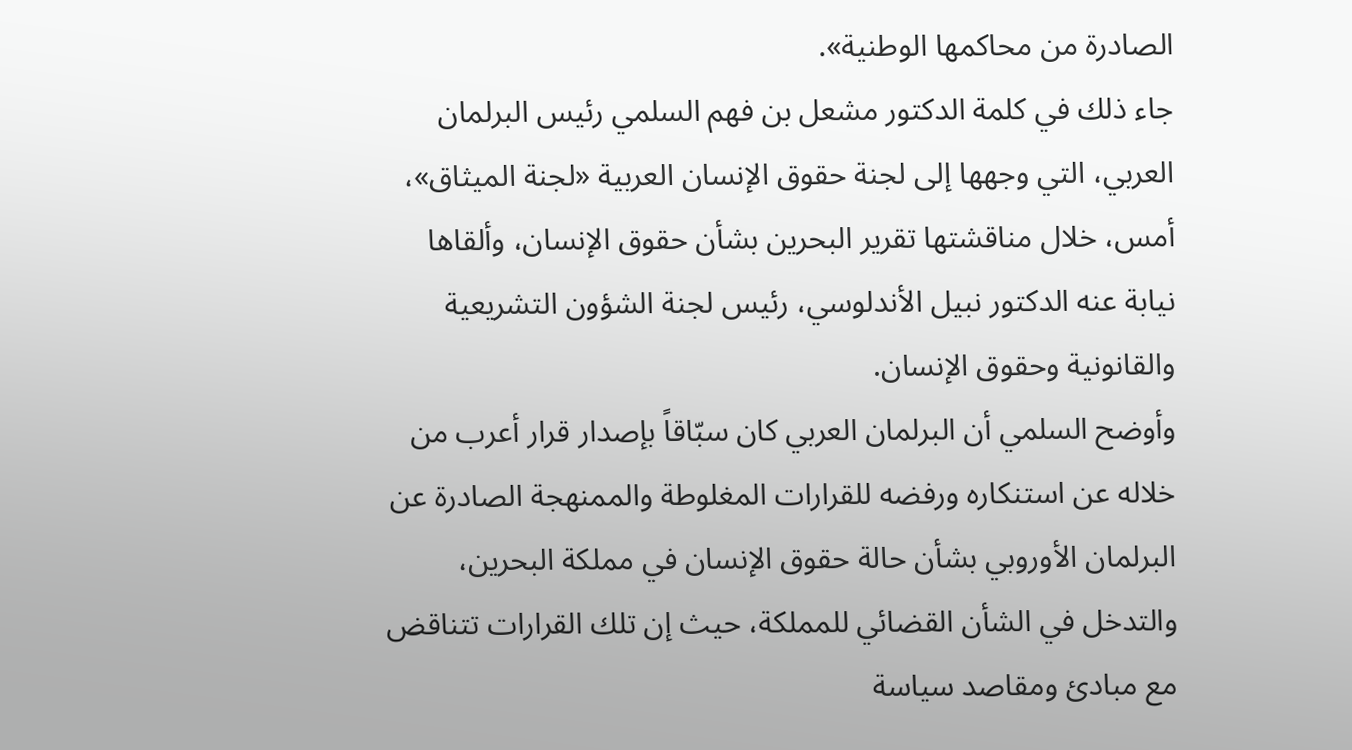الصادرة من محاكمها الوطنية».
جاء ذلك في كلمة الدكتور مشعل بن فهم السلمي رئيس البرلمان العربي، التي وجهها إلى لجنة حقوق الإنسان العربية «لجنة الميثاق»، أمس، خلال مناقشتها تقرير البحرين بشأن حقوق الإنسان، وألقاها نيابة عنه الدكتور نبيل الأندلوسي، رئيس لجنة الشؤون التشريعية والقانونية وحقوق الإنسان.
وأوضح السلمي أن البرلمان العربي كان سبّاقاً بإصدار قرار أعرب من خلاله عن استنكاره ورفضه للقرارات المغلوطة والممنهجة الصادرة عن البرلمان الأوروبي بشأن حالة حقوق الإنسان في مملكة البحرين، والتدخل في الشأن القضائي للمملكة، حيث إن تلك القرارات تتناقض مع مبادئ ومقاصد سياسة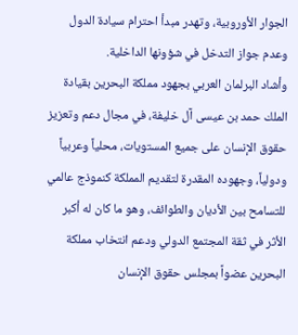الجوار الأوروبية، وتهدر مبدأ احترام سيادة الدول وعدم جواز التدخل في شؤونها الداخلية.
وأشاد البرلمان العربي بجهود مملكة البحرين بقيادة الملك حمد بن عيسى آل خليفة، في مجال دعم وتعزيز حقوق الإنسان على جميع المستويات، محلياً وعربياً ودولياً، وجهوده المقدرة لتقديم المملكة كنموذج عالمي للتسامح بين الأديان والطوائف، وهو ما كان له أكبر الأثر في ثقة المجتمع الدولي ودعم انتخاب مملكة البحرين عضواً بمجلس حقوق الإنسان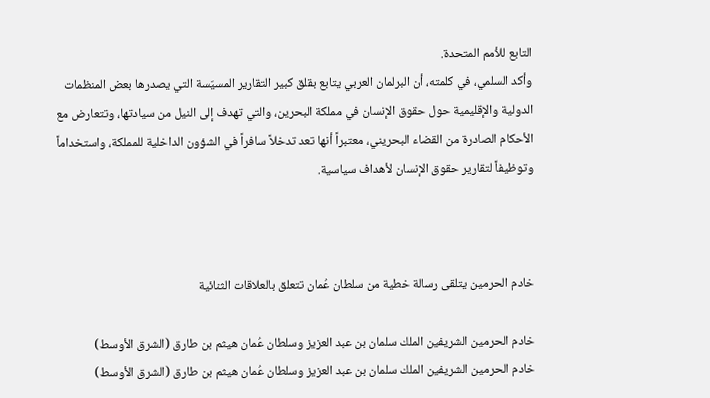التابع للأمم المتحدة.
وأكد السلمي، في كلمته، أن البرلمان العربي يتابع بقلق كبير التقارير المسيّسة التي يصدرها بعض المنظمات الدولية والإقليمية حول حقوق الإنسان في مملكة البحرين، والتي تهدف إلى النيل من سيادتها، وتتعارض مع الأحكام الصادرة من القضاء البحريني، معتبراً أنها تعد تدخلاً سافراً في الشؤون الداخلية للمملكة، واستخداماً وتوظيفاً لتقارير حقوق الإنسان لأهداف سياسية.



خادم الحرمين يتلقى رسالة خطية من سلطان عُمان تتعلق بالعلاقات الثنائية

خادم الحرمين الشريفين الملك سلمان بن عبد العزيز وسلطان عُمان هيثم بن طارق (الشرق الأوسط)
خادم الحرمين الشريفين الملك سلمان بن عبد العزيز وسلطان عُمان هيثم بن طارق (الشرق الأوسط)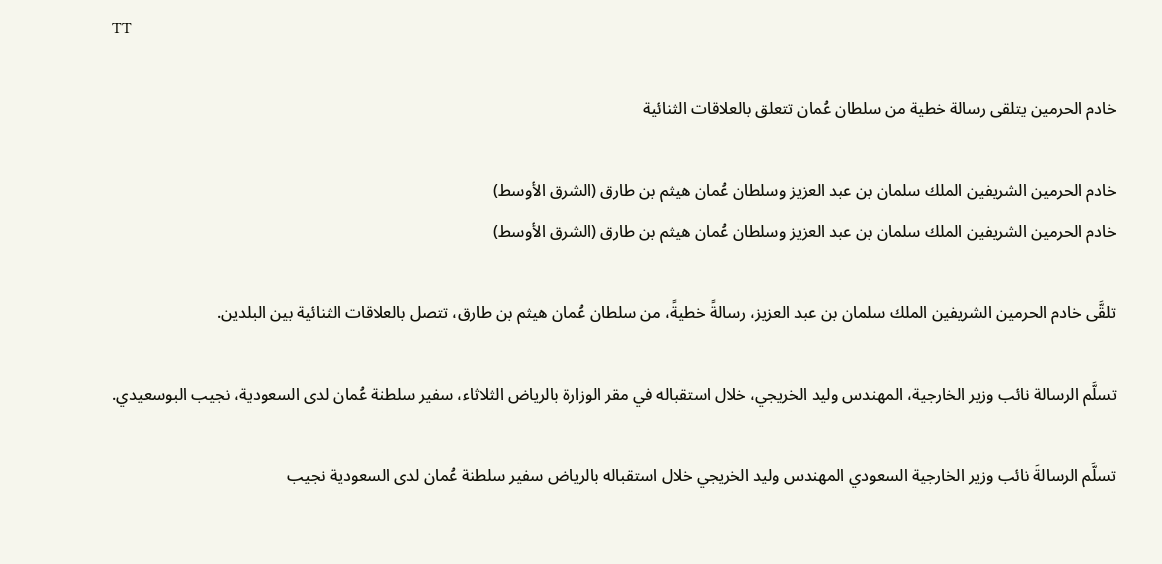TT

خادم الحرمين يتلقى رسالة خطية من سلطان عُمان تتعلق بالعلاقات الثنائية

خادم الحرمين الشريفين الملك سلمان بن عبد العزيز وسلطان عُمان هيثم بن طارق (الشرق الأوسط)
خادم الحرمين الشريفين الملك سلمان بن عبد العزيز وسلطان عُمان هيثم بن طارق (الشرق الأوسط)

تلقَّى خادم الحرمين الشريفين الملك سلمان بن عبد العزيز، رسالةً خطيةً، من سلطان عُمان هيثم بن طارق، تتصل بالعلاقات الثنائية بين البلدين.

تسلَّم الرسالة نائب وزير الخارجية، المهندس وليد الخريجي، خلال استقباله في مقر الوزارة بالرياض الثلاثاء، سفير سلطنة عُمان لدى السعودية، نجيب البوسعيدي.

تسلَّم الرسالةَ نائب وزير الخارجية السعودي المهندس وليد الخريجي خلال استقباله بالرياض سفير سلطنة عُمان لدى السعودية نجيب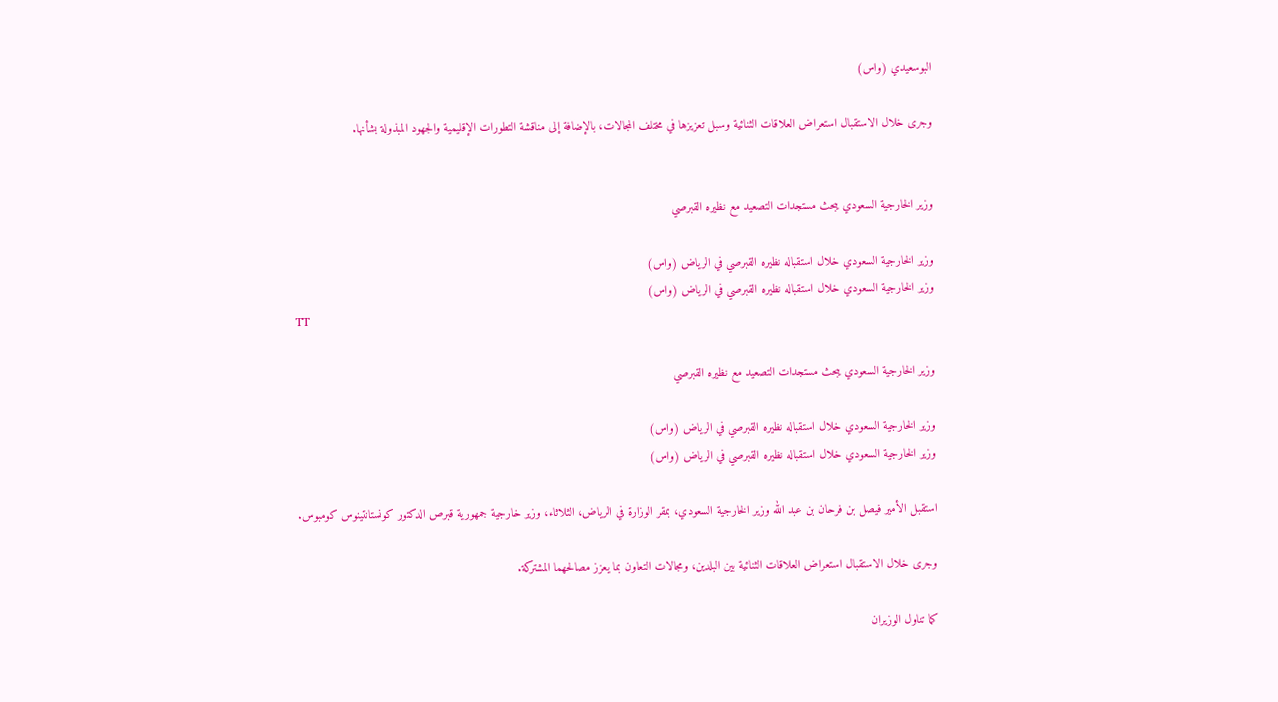البوسعيدي (واس)

وجرى خلال الاستقبال استعراض العلاقات الثنائية وسبل تعزيزها في مختلف المجالات، بالإضافة إلى مناقشة التطورات الإقليمية والجهود المبذولة بشأنها.


وزير الخارجية السعودي يبحث مستجدات التصعيد مع نظيره القبرصي

وزير الخارجية السعودي خلال استقباله نظيره القبرصي في الرياض (واس)
وزير الخارجية السعودي خلال استقباله نظيره القبرصي في الرياض (واس)
TT

وزير الخارجية السعودي يبحث مستجدات التصعيد مع نظيره القبرصي

وزير الخارجية السعودي خلال استقباله نظيره القبرصي في الرياض (واس)
وزير الخارجية السعودي خلال استقباله نظيره القبرصي في الرياض (واس)

استقبل الأمير فيصل بن فرحان بن عبد الله وزير الخارجية السعودي، بمقر الوزارة في الرياض، الثلاثاء، وزير خارجية جمهورية قبرص الدكتور كونستانتينوس كومبوس.

وجرى خلال الاستقبال استعراض العلاقات الثنائية بين البلدين، ومجالات التعاون بما يعزز مصالحهما المشتركة.

كما تناول الوزيران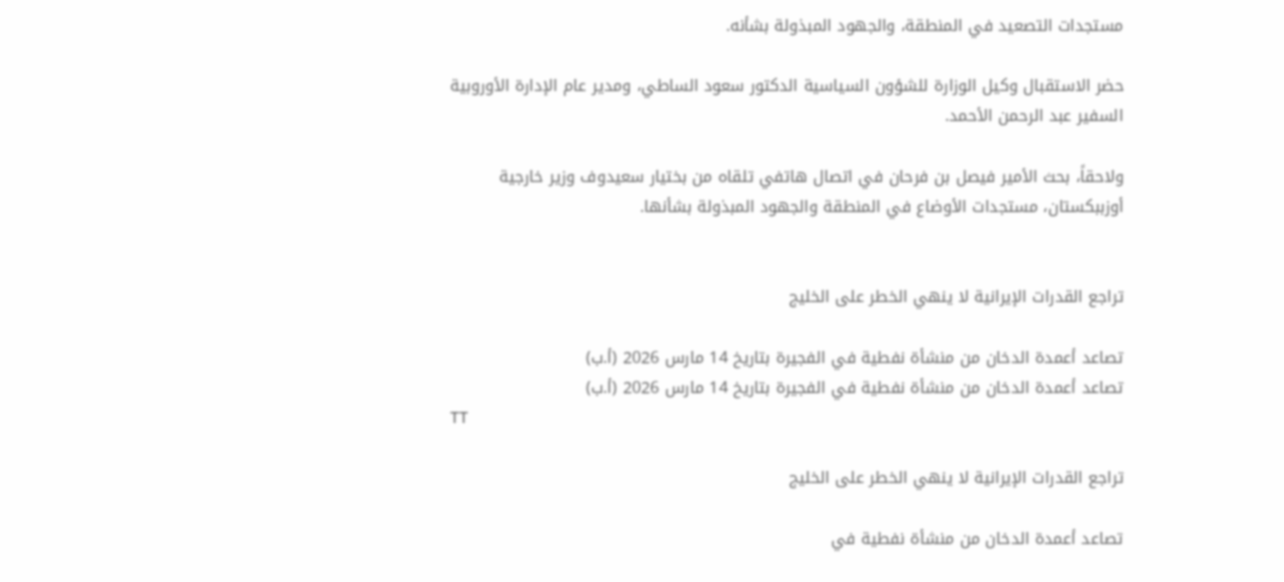مستجدات التصعيد في المنطقة، والجهود المبذولة بشأنه.

حضر الاستقبال وكيل الوزارة للشؤون السياسية الدكتور سعود الساطي، ومدير عام الإدارة الأوروبية السفير عبد الرحمن الأحمد.

ولاحقاً، بحث الأمير فيصل بن فرحان في اتصال هاتفي تلقاه من بختيار سعيدوف وزير خارجية أوزببكستان، مستجدات الأوضاع في المنطقة والجهود المبذولة بشأنها.


تراجع القدرات الإيرانية لا ينهي الخطر على الخليج

تصاعد أعمدة الدخان من منشأة نفطية في الفجيرة بتاريخ 14 مارس 2026 (أ.ب)
تصاعد أعمدة الدخان من منشأة نفطية في الفجيرة بتاريخ 14 مارس 2026 (أ.ب)
TT

تراجع القدرات الإيرانية لا ينهي الخطر على الخليج

تصاعد أعمدة الدخان من منشأة نفطية في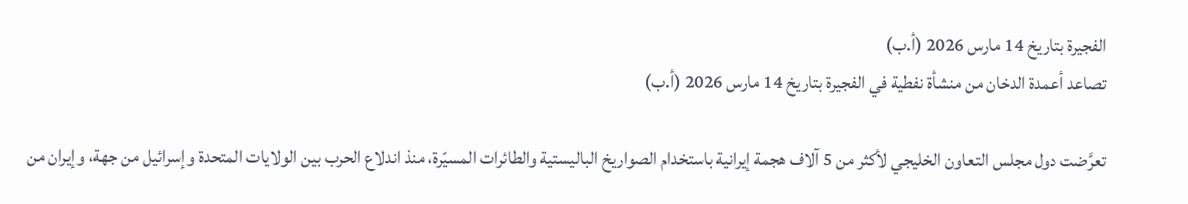الفجيرة بتاريخ 14 مارس 2026 (أ.ب)
تصاعد أعمدة الدخان من منشأة نفطية في الفجيرة بتاريخ 14 مارس 2026 (أ.ب)

تعرَّضت دول مجلس التعاون الخليجي لأكثر من 5 آلاف هجمة إيرانية باستخدام الصواريخ الباليستية والطائرات المسيّرة، منذ اندلاع الحرب بين الولايات المتحدة وإسرائيل من جهة، وإيران من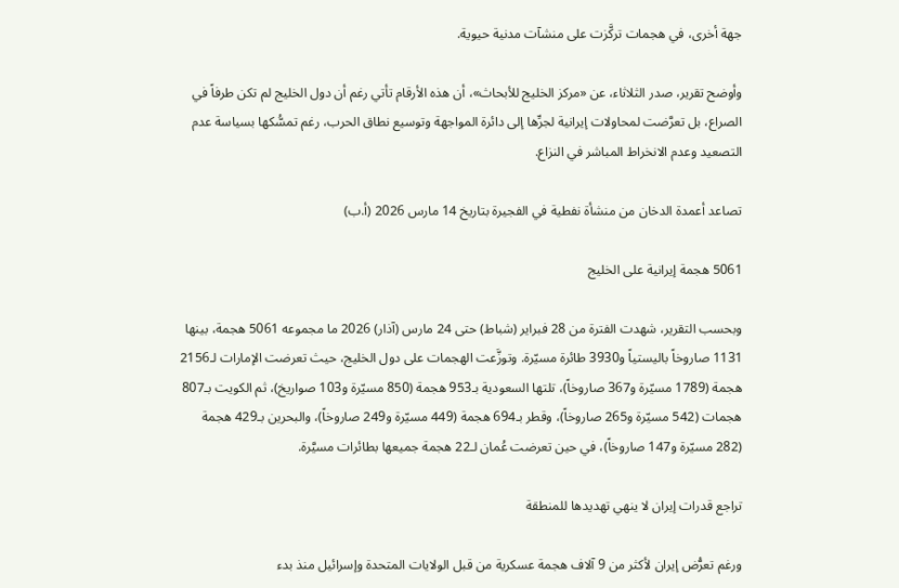جهة أخرى، في هجمات تركَّزت على منشآت مدنية حيوية.

وأوضح تقرير، صدر الثلاثاء، عن «مركز الخليج للأبحاث»، أن هذه الأرقام تأتي رغم أن دول الخليج لم تكن طرفاً في الصراع، بل تعرَّضت لمحاولات إيرانية لجرِّها إلى دائرة المواجهة وتوسيع نطاق الحرب، رغم تمسُّكها بسياسة عدم التصعيد وعدم الانخراط المباشر في النزاع.

تصاعد أعمدة الدخان من منشأة نفطية في الفجيرة بتاريخ 14 مارس 2026 (أ.ب)

5061 هجمة إيرانية على الخليج

وبحسب التقرير، شهدت الفترة من 28 فبراير (شباط) حتى 24 مارس (آذار) 2026 ما مجموعه 5061 هجمة، بينها 1131 صاروخاً باليستياً و3930 طائرة مسيّرة. وتوزَّعت الهجمات على دول الخليج، حيث تعرضت الإمارات لـ2156 هجمة (1789 مسيّرة و367 صاروخاً)، تلتها السعودية بـ953 هجمة (850 مسيّرة و103 صواريخ)، ثم الكويت بـ807 هجمات (542 مسيّرة و265 صاروخاً)، وقطر بـ694 هجمة (449 مسيّرة و249 صاروخاً)، والبحرين بـ429 هجمة (282 مسيّرة و147 صاروخاً)، في حين تعرضت عُمان لـ22 هجمة جميعها بطائرات مسيَّرة.

تراجع قدرات إيران لا ينهي تهديدها للمنطقة

ورغم تعرُّض إيران لأكثر من 9 آلاف هجمة عسكرية من قبل الولايات المتحدة وإسرائيل منذ بدء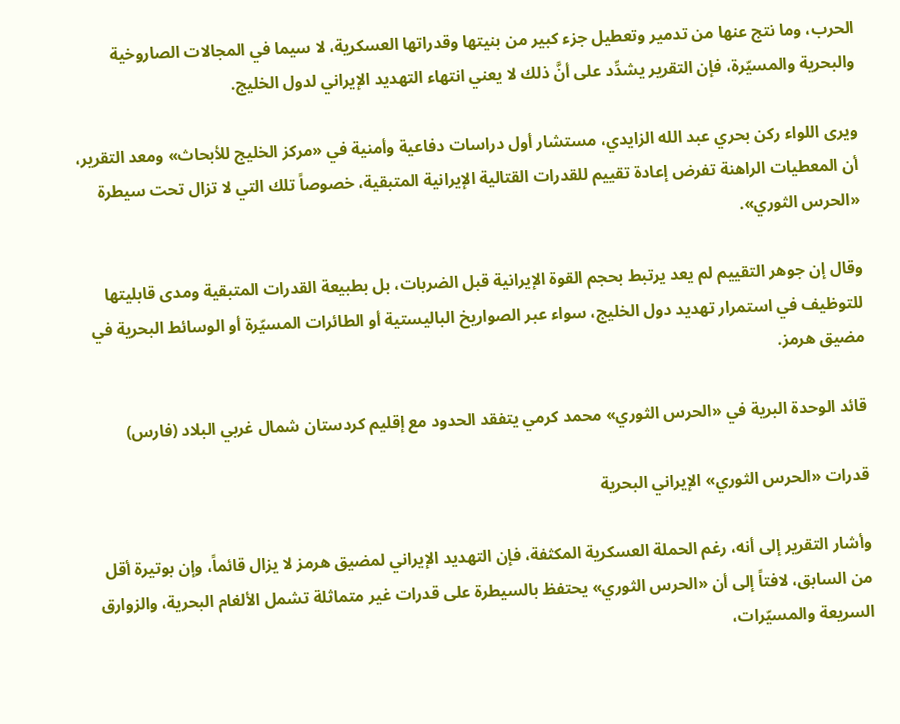الحرب، وما نتج عنها من تدمير وتعطيل جزء كبير من بنيتها وقدراتها العسكرية، لا سيما في المجالات الصاروخية والبحرية والمسيّرة، فإن التقرير يشدِّد على أنَّ ذلك لا يعني انتهاء التهديد الإيراني لدول الخليج.

ويرى اللواء ركن بحري عبد الله الزايدي، مستشار أول دراسات دفاعية وأمنية في «مركز الخليج للأبحاث» ومعد التقرير، أن المعطيات الراهنة تفرض إعادة تقييم للقدرات القتالية الإيرانية المتبقية، خصوصاً تلك التي لا تزال تحت سيطرة «الحرس الثوري».

وقال إن جوهر التقييم لم يعد يرتبط بحجم القوة الإيرانية قبل الضربات، بل بطبيعة القدرات المتبقية ومدى قابليتها للتوظيف في استمرار تهديد دول الخليج، سواء عبر الصواريخ الباليستية أو الطائرات المسيّرة أو الوسائط البحرية في مضيق هرمز.

قائد الوحدة البرية في «الحرس الثوري» محمد كرمي يتفقد الحدود مع إقليم كردستان شمال غربي البلاد (فارس)

قدرات «الحرس الثوري» الإيراني البحرية

وأشار التقرير إلى أنه، رغم الحملة العسكرية المكثفة، فإن التهديد الإيراني لمضيق هرمز لا يزال قائماً، وإن بوتيرة أقل من السابق، لافتاً إلى أن «الحرس الثوري» يحتفظ بالسيطرة على قدرات غير متماثلة تشمل الألغام البحرية، والزوارق السريعة والمسيّرات،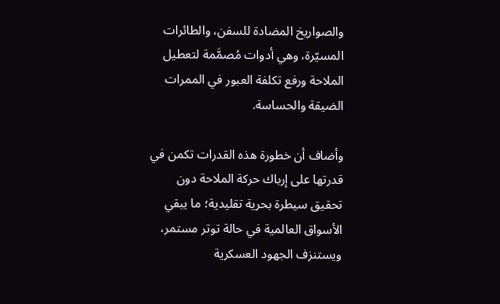والصواريخ المضادة للسفن، والطائرات المسيّرة، وهي أدوات مُصمَّمة لتعطيل الملاحة ورفع تكلفة العبور في الممرات الضيقة والحساسة.

وأضاف أن خطورة هذه القدرات تكمن في قدرتها على إرباك حركة الملاحة دون تحقيق سيطرة بحرية تقليدية؛ ما يبقي الأسواق العالمية في حالة توتر مستمر، ويستنزف الجهود العسكرية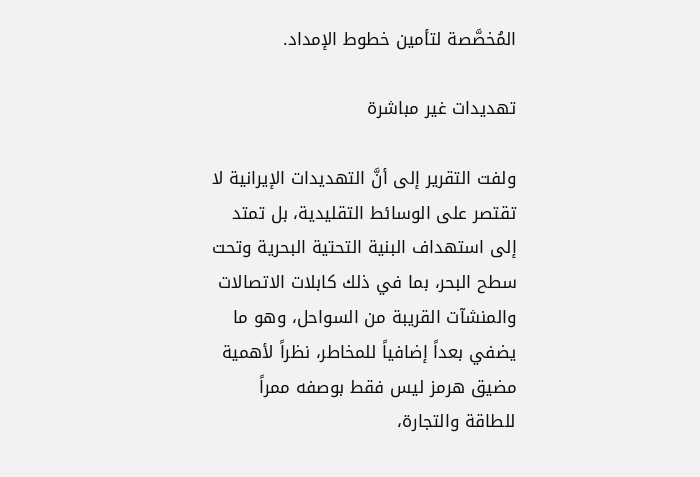المُخصَّصة لتأمين خطوط الإمداد.

تهديدات غير مباشرة

ولفت التقرير إلى أنَّ التهديدات الإيرانية لا تقتصر على الوسائط التقليدية، بل تمتد إلى استهداف البنية التحتية البحرية وتحت سطح البحر، بما في ذلك كابلات الاتصالات والمنشآت القريبة من السواحل، وهو ما يضفي بعداً إضافياً للمخاطر، نظراً لأهمية مضيق هرمز ليس فقط بوصفه ممراً للطاقة والتجارة،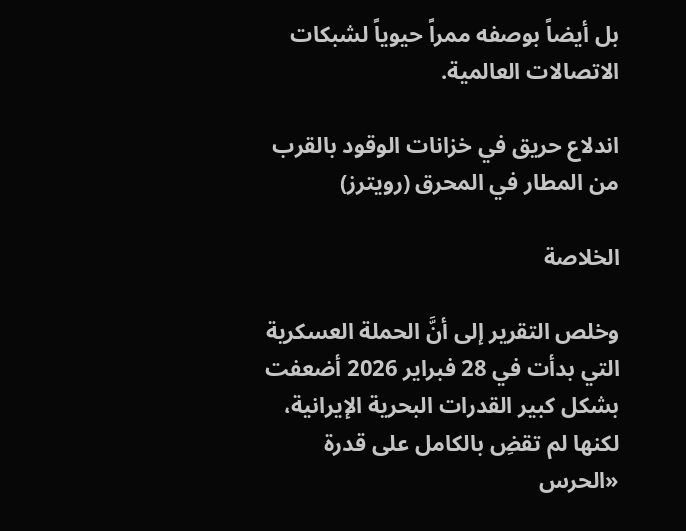بل أيضاً بوصفه ممراً حيوياً لشبكات الاتصالات العالمية.

اندلاع حريق في خزانات الوقود بالقرب من المطار في المحرق (رويترز)

الخلاصة

وخلص التقرير إلى أنَّ الحملة العسكرية التي بدأت في 28 فبراير 2026 أضعفت بشكل كبير القدرات البحرية الإيرانية، لكنها لم تقضِ بالكامل على قدرة «الحرس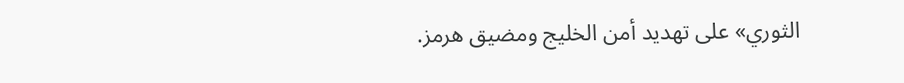الثوري» على تهديد أمن الخليج ومضيق هرمز.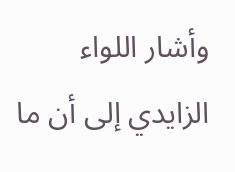وأشار اللواء الزايدي إلى أن ما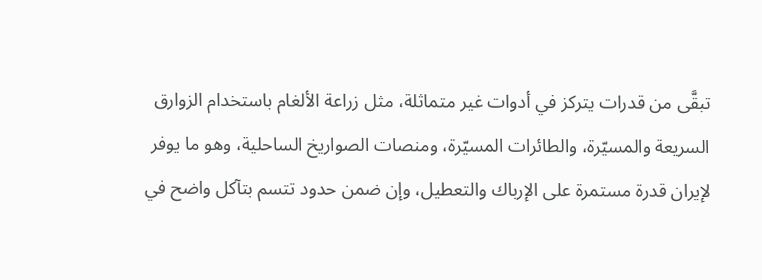تبقَّى من قدرات يتركز في أدوات غير متماثلة، مثل زراعة الألغام باستخدام الزوارق السريعة والمسيّرة، والطائرات المسيّرة، ومنصات الصواريخ الساحلية، وهو ما يوفر لإيران قدرة مستمرة على الإرباك والتعطيل، وإن ضمن حدود تتسم بتآكل واضح في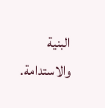البنية والاستدامة.